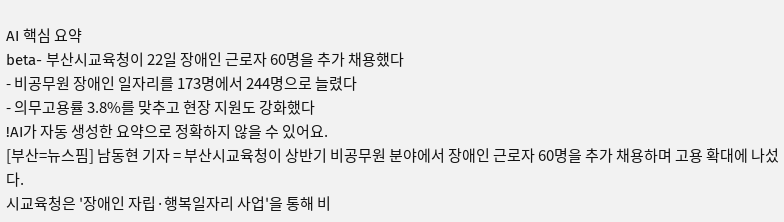AI 핵심 요약
beta- 부산시교육청이 22일 장애인 근로자 60명을 추가 채용했다
- 비공무원 장애인 일자리를 173명에서 244명으로 늘렸다
- 의무고용률 3.8%를 맞추고 현장 지원도 강화했다
!AI가 자동 생성한 요약으로 정확하지 않을 수 있어요.
[부산=뉴스핌] 남동현 기자 = 부산시교육청이 상반기 비공무원 분야에서 장애인 근로자 60명을 추가 채용하며 고용 확대에 나섰다.
시교육청은 '장애인 자립·행복일자리 사업'을 통해 비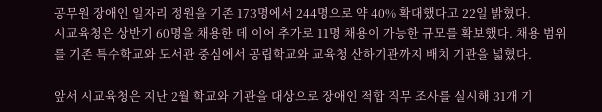공무원 장애인 일자리 정원을 기존 173명에서 244명으로 약 40% 확대했다고 22일 밝혔다.
시교육청은 상반기 60명을 채용한 데 이어 추가로 11명 채용이 가능한 규모를 확보했다. 채용 범위를 기존 특수학교와 도서관 중심에서 공립학교와 교육청 산하기관까지 배치 기관을 넓혔다.

앞서 시교육청은 지난 2월 학교와 기관을 대상으로 장애인 적합 직무 조사를 실시해 31개 기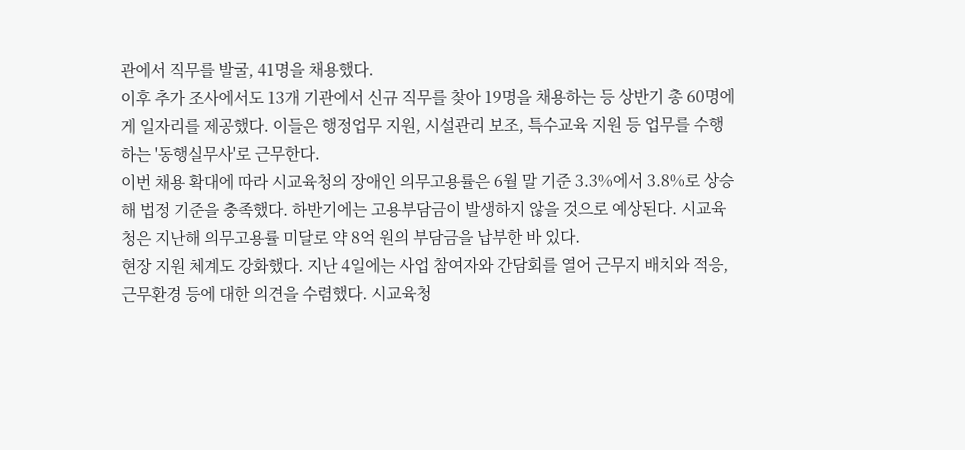관에서 직무를 발굴, 41명을 채용했다.
이후 추가 조사에서도 13개 기관에서 신규 직무를 찾아 19명을 채용하는 등 상반기 총 60명에게 일자리를 제공했다. 이들은 행정업무 지원, 시설관리 보조, 특수교육 지원 등 업무를 수행하는 '동행실무사'로 근무한다.
이번 채용 확대에 따라 시교육청의 장애인 의무고용률은 6월 말 기준 3.3%에서 3.8%로 상승해 법정 기준을 충족했다. 하반기에는 고용부담금이 발생하지 않을 것으로 예상된다. 시교육청은 지난해 의무고용률 미달로 약 8억 원의 부담금을 납부한 바 있다.
현장 지원 체계도 강화했다. 지난 4일에는 사업 참여자와 간담회를 열어 근무지 배치와 적응, 근무환경 등에 대한 의견을 수렴했다. 시교육청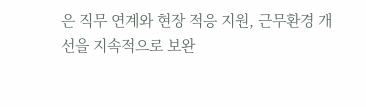은 직무 연계와 현장 적응 지원, 근무환경 개선을 지속적으로 보완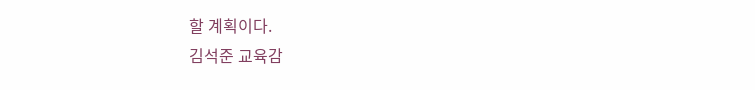할 계획이다.
김석준 교육감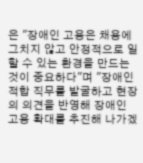은 "장애인 고용은 채용에 그치지 않고 안정적으로 일할 수 있는 환경을 만드는 것이 중요하다"며 "장애인 적합 직무를 발굴하고 현장의 의견을 반영해 장애인 고용 확대를 추진해 나가겠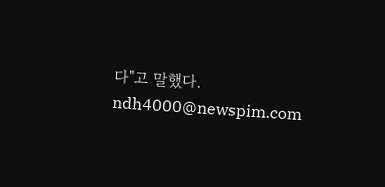다"고 말했다.
ndh4000@newspim.com